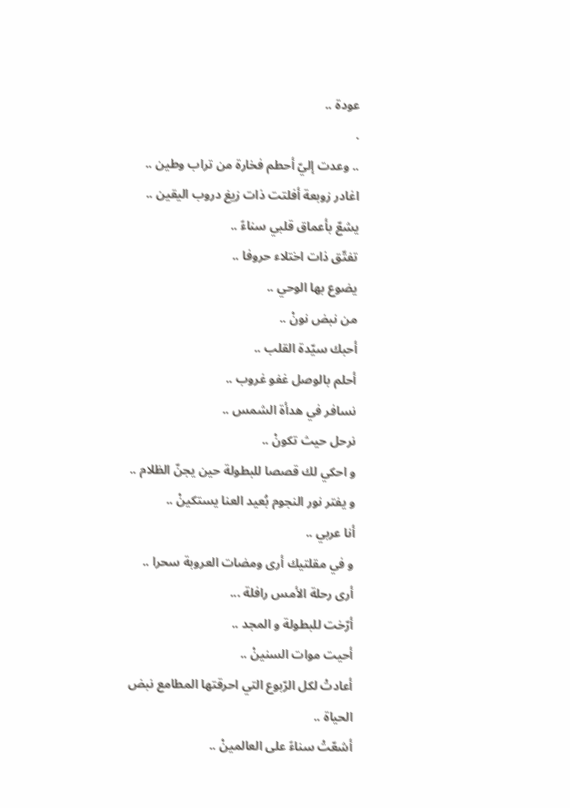عودة ..
.
.. وعدت إليّ أحطم فخارة من تراب وطين ..
اغادر زوبعة أفلتت ذات زيغ دروب اليقين ..
يشعّ بأعماق قلبي سناءً ..
تفتّق ذات اختلاء حروفا ..
يضوع بها الوحي ..
من نبض نونْ ..
أحبك سيّدة القلب ..
أحلم بالوصل غفو غروب ..
نسافر في هدأة الشمس ..
نرحل حيث تكونْ ..
و احكي لك قصصا للبطولة حين يجنّ الظلام ..
و يفتر نور النجوم بُعيد العنا يستكينْ ..
أنا عربي ..
و في مقلتيك أرى ومضات العروبة سحرا ..
أرى رحلة الأمس رافلة ...
أرّخت للبطولة و المجد ..
أحيت موات السنينْ ..
أعادتْ لكل الرّبوع التي احرقتها المطامع نبض الحياة ..
أشعّتْ سناءً على العالمينْ ..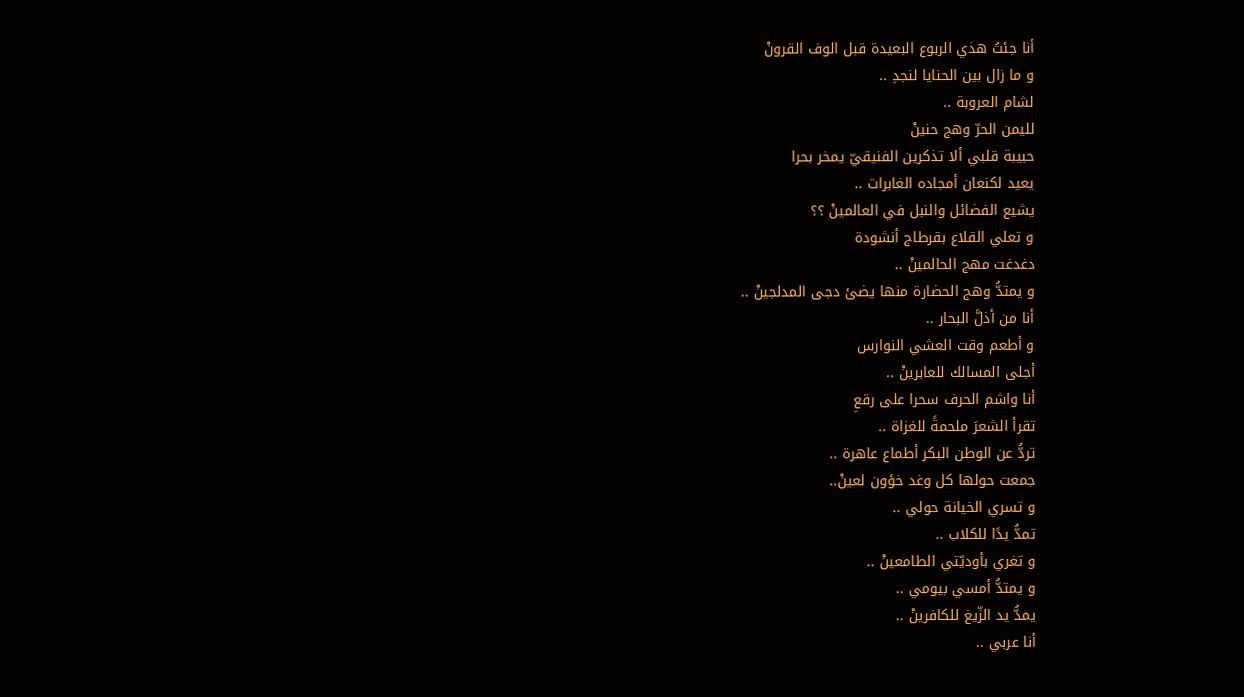أنا جئتُ هذي الربوع البعيدة قبل الوف القرونْ
و ما زال بين الحنايا لنجدِ ..
لشام العروبة ..
لليمن الحرّ وهج حنينْ
حبيبة قلبي ألا تذكرين الفنيقيّ يمخر بحرا
يعيد لكنعان أمجاده الغابرات ..
يشيع الفضائل والنبل في العالمينْ ؟؟
و تعلي القلاع بقرطاج أنشودة
دغدغت مهج الحالمينْ ..
و يمتدُّ وهج الحضارة منها يضئ دجى المدلجينْ ..
أنا من أذلَّ البحار ..
و أطعم وقت العشي النوارس
أجلى المسالك للعابرينْ ..
أنا واشم الحرف سحرا على رقعِ
تقرأ الشعرَ ملحمةً للغزاة ..
تردُّ عن الوطن البكر أطماع عاهرة ..
جمعت حولها كل وغد خؤون لعينْ..
و تسري الخيانة حولي ..
تمدُّ يدًا للكلاب ..
و تغري بأوديّتي الطامعينْ ..
و يمتدُّ أمسي بيومي ..
يمدُّ يد الزّيغ للكافرينْ ..
أنا عربي ..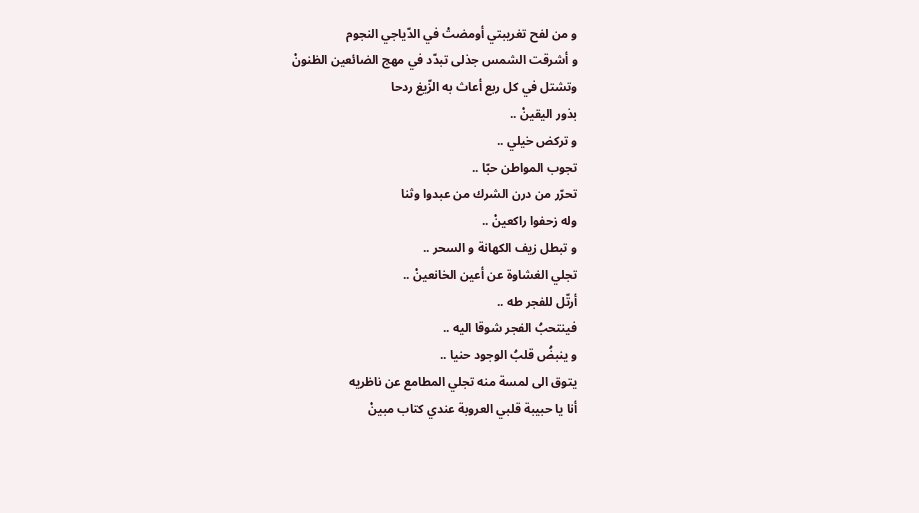و من لفح تغريبتي أومضتْ في الدّياجي النجوم
و أشرقت الشمس جذلى تبدّد في مهج الضائعين الظنونْ
وتشتل في كل ربع أعاث به الزّيغ ردحا
بذور اليقينْ ..
و تركض خيلي ..
تجوب المواطن حبّا ..
تحرّر من درن الشرك من عبدوا وثنا
وله زحفوا راكعينْ ..
و تبطل زيف الكهانة و السحر ..
تجلي الغشاوة عن أعين الخانعينْ ..
أرتّل للفجر طه ..
فينتحبُ الفجر شوقا اليه ..
و ينبضُ قلبُ الوجود حنيا ..
يتوق الى لمسة منه تجلي المطامع عن ناظريه
أنا يا حبيبة قلبي العروبة عندي كتاب مبينْ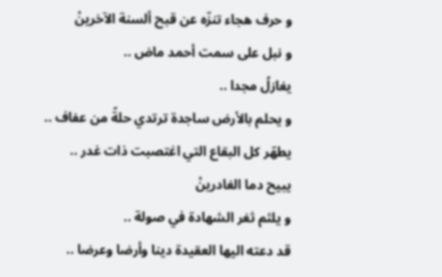و حرف هجاء تنزّه عن قبح ألسنة الآخرينْ
و نبل على سمت أحمد ماض ..
يغازلُ مجدا ..
و يحلم بالأرض ساجدة ترتدي حلةً من عفاف ..
يطهّر كل البقاع التي اغتصبت ذات غدر ..
يبيح دما الغادرينْ
و يلثم ثغر الشهادة في صولة ..
قد دعته اليها العقيدة دينا وأرضا وعرضا ..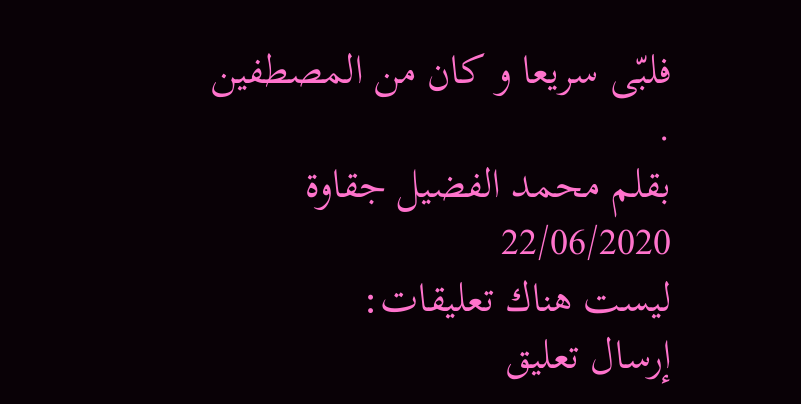فلبّى سريعا و كان من المصطفين
.
بقلم محمد الفضيل جقاوة
22/06/2020
ليست هناك تعليقات:
إرسال تعليق